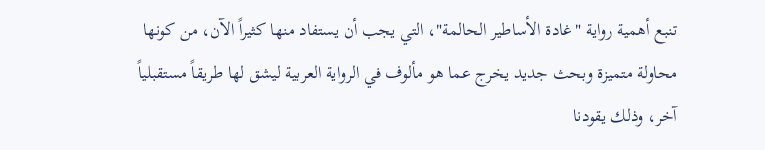تنبع أهمية رواية "غادة الأساطير الحالمة"، التي يجب أن يستفاد منها كثيراً الآن، من كونها محاولة متميزة وبحث جديد يخرج عما هو مألوف في الرواية العربية ليشق لها طريقاً مستقبلياً آخر، وذلك يقودنا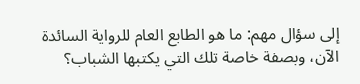إلى سؤال مهم: ما هو الطابع العام للرواية السائدة الآن، وبصفة خاصة تلك التي يكتبها الشباب؟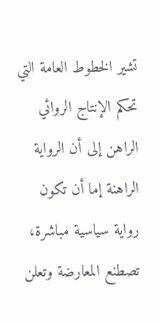تشير الخطوط العامة التي تحكم الإنتاج الروائي الراهن إلى أن الرواية الراهنة إما أن تكون رواية سياسية مباشرة، تصطنع المعارضة وتعلن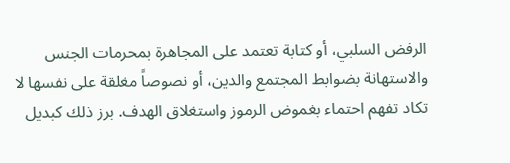الرفض السلبي، أو كتابة تعتمد على المجاهرة بمحرمات الجنس والاستهانة بضوابط المجتمع والدين، أو نصوصاً مغلقة على نفسها لا تكاد تفهم احتماء بغموض الرموز واستغلاق الهدف. برز ذلك كبديل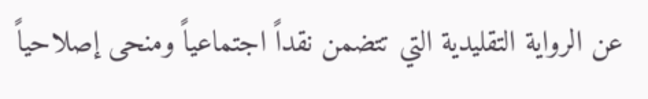عن الرواية التقليدية التي تتضمن نقداً اجتماعياً ومنحى إصلاحياً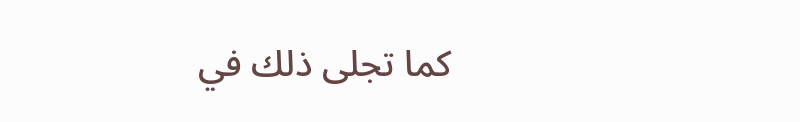كما تجلى ذلك في